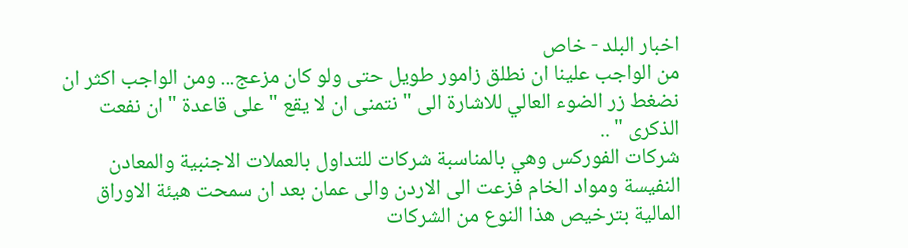اخبار البلد - خاص
من الواجب علينا ان نطلق زامور طويل حتى ولو كان مزعج... ومن الواجب اكثر ان نضغط زر الضوء العالي للاشارة الى " نتمنى ان لا يقع " على قاعدة " ان نفعت الذكرى " ..
شركات الفوركس وهي بالمناسبة شركات للتداول بالعملات الاجنبية والمعادن النفيسة ومواد الخام فزعت الى الاردن والى عمان بعد ان سمحت هيئة الاوراق المالية بترخيص هذا النوع من الشركات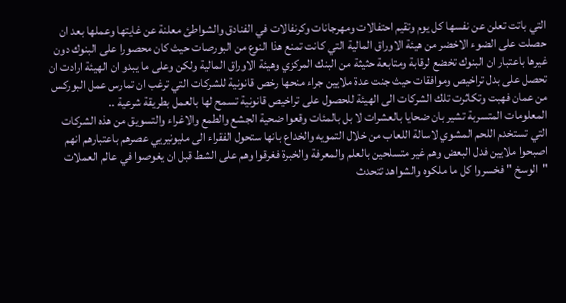التي باتت تعلن عن نفسها كل يوم وتقيم احتفالات ومهرجانات وكرنفالات في الفنادق والشواطئ معلنة عن غايتها وعملها بعد ان حصلت على الضوء الاخضر من هيئة الاوراق المالية التي كانت تمنع هذا النوع من البورصات حيث كان محصورا على البنوك دون غيرها باعتبار ان البنوك تخضع لرقابة ومتابعة حثيثة من البنك المركزي وهيئة الاوراق المالية ولكن وعلى ما يبدو ان الهيئة ارادت ان تحصل على بدل تراخيص وموافقات حيث جنت عدة ملايين جراء منحها رخص قانونية للشركات التي ترغب ان تمارس عمل البوركس من عمان فهبت وتكاثرت تلك الشركات الى الهيئة للحصول على تراخيص قانونية تسمح لها بالعمل بطريقة شرعية ..
المعلومات المتسربة تشير بان ضحايا بالعشرات لا بل بالمئات وقعوا ضحية الجشع والطمع والاغراء والتسويق من هذه الشركات التي تستخدم اللحم المشوي لاسالة اللعاب من خلال التمويه والخداع بانها ستحول الفقراء الى مليونيريي عصرهم باعتبارهم انهم اصبحوا ملايين فدل البعض وهم غير متسلحين بالعلم والمعرفة والخبرة فغرقوا وهم على الشط قبل ان يغوصوا في عالم العملات "الوسخ " فخسروا كل ما ملكوه والشواهد تتحدث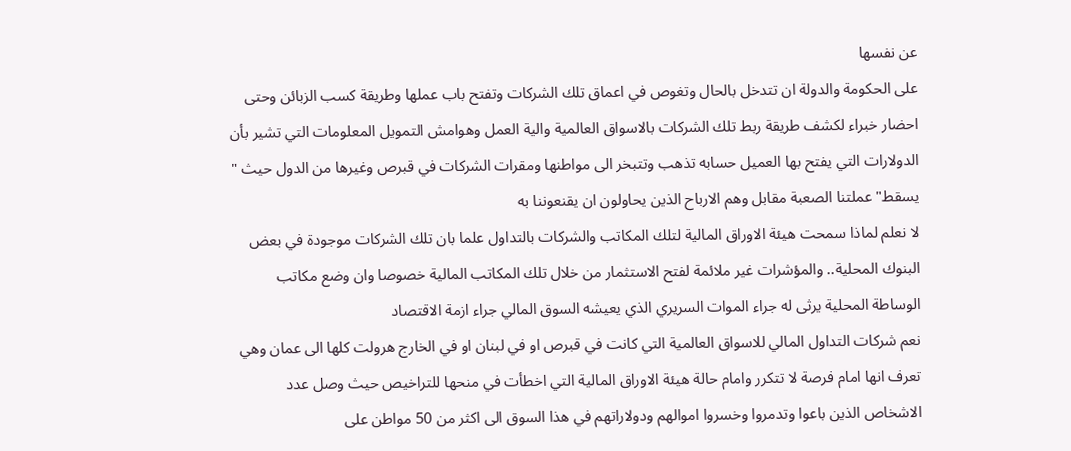عن نفسها
على الحكومة والدولة ان تتدخل بالحال وتغوص في اعماق تلك الشركات وتفتح باب عملها وطريقة كسب الزبائن وحتى احضار خبراء لكشف طريقة ربط تلك الشركات بالاسواق العالمية والية العمل وهوامش التمويل المعلومات التي تشير بأن الدولارات التي يفتح بها العميل حسابه تذهب وتتبخر الى مواطنها ومقرات الشركات في قبرص وغيرها من الدول حيث " يسقط" عملتنا الصعبة مقابل وهم الارباح الذين يحاولون ان يقنعوننا به
لا نعلم لماذا سمحت هيئة الاوراق المالية لتلك المكاتب والشركات بالتداول علما بان تلك الشركات موجودة في بعض البنوك المحلية.. والمؤشرات غير ملائمة لفتح الاستثمار من خلال تلك المكاتب المالية خصوصا وان وضع مكاتب الوساطة المحلية يرثى له جراء الموات السريري الذي يعيشه السوق المالي جراء ازمة الاقتصاد
نعم شركات التداول المالي للاسواق العالمية التي كانت في قبرص او في لبنان او في الخارج هرولت كلها الى عمان وهي تعرف انها امام فرصة لا تتكرر وامام حالة هيئة الاوراق المالية التي اخطأت في منحها للتراخيص حيث وصل عدد الاشخاص الذين باعوا وتدمروا وخسروا اموالهم ودولاراتهم في هذا السوق الى اكثر من 50 مواطن على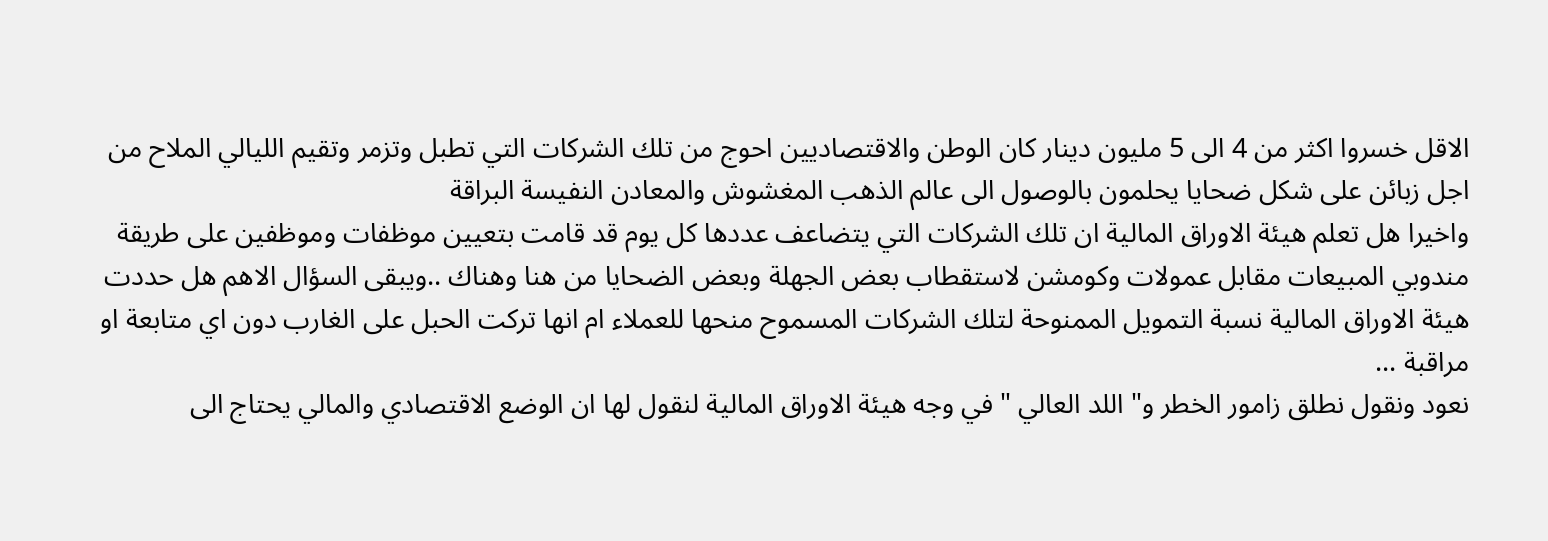الاقل خسروا اكثر من 4 الى 5 مليون دينار كان الوطن والاقتصاديين احوج من تلك الشركات التي تطبل وتزمر وتقيم الليالي الملاح من اجل زبائن على شكل ضحايا يحلمون بالوصول الى عالم الذهب المغشوش والمعادن النفيسة البراقة
واخيرا هل تعلم هيئة الاوراق المالية ان تلك الشركات التي يتضاعف عددها كل يوم قد قامت بتعيين موظفات وموظفين على طريقة مندوبي المبيعات مقابل عمولات وكومشن لاستقطاب بعض الجهلة وبعض الضحايا من هنا وهناك ..ويبقى السؤال الاهم هل حددت هيئة الاوراق المالية نسبة التمويل الممنوحة لتلك الشركات المسموح منحها للعملاء ام انها تركت الحبل على الغارب دون اي متابعة او مراقبة ...
نعود ونقول نطلق زامور الخطر و" اللد العالي " في وجه هيئة الاوراق المالية لنقول لها ان الوضع الاقتصادي والمالي يحتاج الى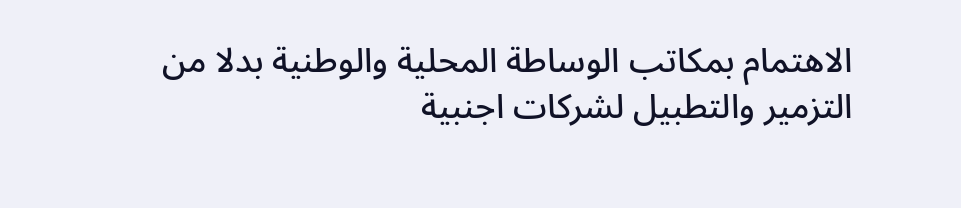الاهتمام بمكاتب الوساطة المحلية والوطنية بدلا من التزمير والتطبيل لشركات اجنبية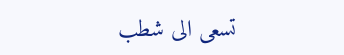تسعى الى شطب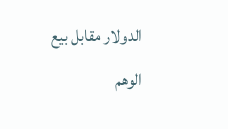الدولار مقابل بيع الوهم